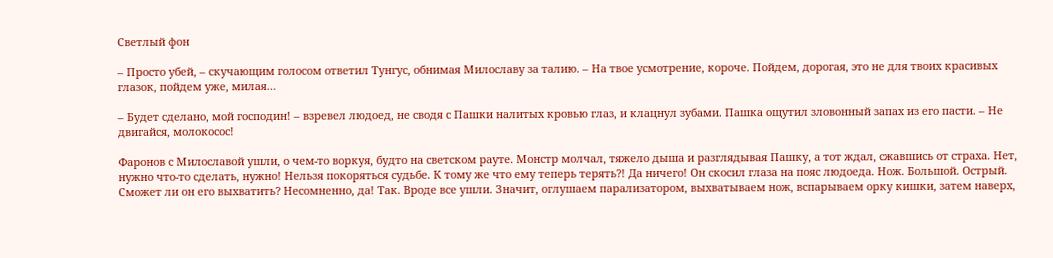Светлый фон

– Просто убей, – скучающим голосом ответил Тунгус, обнимая Милославу за талию. – На твое усмотрение, короче. Пойдем, дорогая, это не для твоих красивых глазок, пойдем уже, милая…

– Будет сделано, мой господин! – взревел людоед, не сводя с Пашки налитых кровью глаз, и клацнул зубами. Пашка ощутил зловонный запах из его пасти. – Не двигайся, молокосос!

Фаронов с Милославой ушли, о чем-то воркуя, будто на светском рауте. Монстр молчал, тяжело дыша и разглядывая Пашку, а тот ждал, сжавшись от страха. Нет, нужно что-то сделать, нужно! Нельзя покоряться судьбе. К тому же что ему теперь терять?! Да ничего! Он скосил глаза на пояс людоеда. Нож. Большой. Острый. Сможет ли он его выхватить? Несомненно, да! Так. Вроде все ушли. Значит, оглушаем парализатором, выхватываем нож, вспарываем орку кишки, затем наверх,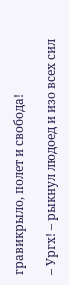гравикрыло, полет и свобода!

– Ургх! – рыкнул людоед и изо всех сил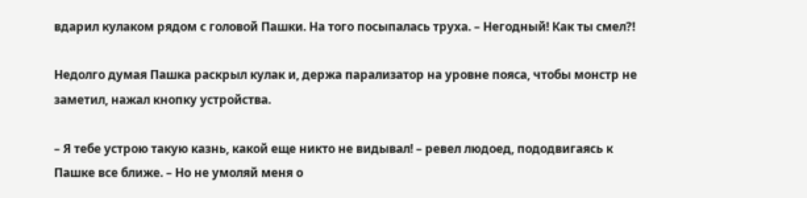вдарил кулаком рядом с головой Пашки. На того посыпалась труха. – Негодный! Как ты смел?!

Недолго думая Пашка раскрыл кулак и, держа парализатор на уровне пояса, чтобы монстр не заметил, нажал кнопку устройства.

– Я тебе устрою такую казнь, какой еще никто не видывал! – ревел людоед, пододвигаясь к Пашке все ближе. – Но не умоляй меня о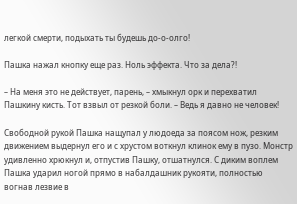легкой смерти, подыхать ты будешь до-о-олго!

Пашка нажал кнопку еще раз. Ноль эффекта. Что за дела?!

– На меня это не действует, парень, – хмыкнул орк и перехватил Пашкину кисть. Тот взвыл от резкой боли. – Ведь я давно не человек!

Свободной рукой Пашка нащупал у людоеда за поясом нож, резким движением выдернул его и с хрустом воткнул клинок ему в пузо. Монстр удивленно хрюкнул и, отпустив Пашку, отшатнулся. С диким воплем Пашка ударил ногой прямо в набалдашник рукояти, полностью вогнав лезвие в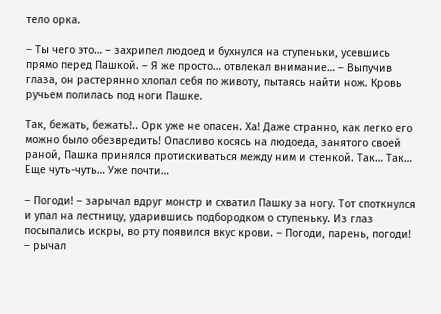тело орка.

– Ты чего это… – захрипел людоед и бухнулся на ступеньки, усевшись прямо перед Пашкой. – Я же просто… отвлекал внимание… – Выпучив глаза, он растерянно хлопал себя по животу, пытаясь найти нож. Кровь ручьем полилась под ноги Пашке.

Так, бежать, бежать!.. Орк уже не опасен. Ха! Даже странно, как легко его можно было обезвредить! Опасливо косясь на людоеда, занятого своей раной, Пашка принялся протискиваться между ним и стенкой. Так… Так… Еще чуть-чуть… Уже почти…

– Погоди! – зарычал вдруг монстр и схватил Пашку за ногу. Тот споткнулся и упал на лестницу, ударившись подбородком о ступеньку. Из глаз посыпались искры, во рту появился вкус крови. – Погоди, парень, погоди! – рычал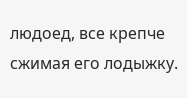людоед, все крепче сжимая его лодыжку.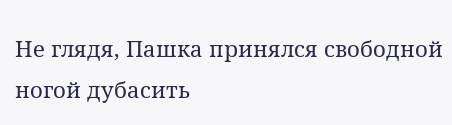Не глядя, Пашка принялся свободной ногой дубасить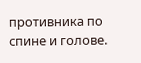противника по спине и голове.